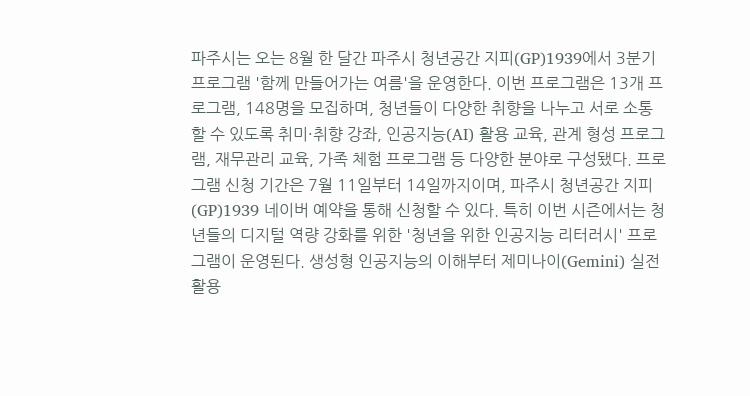파주시는 오는 8월 한 달간 파주시 청년공간 지피(GP)1939에서 3분기 프로그램 '함께 만들어가는 여름'을 운영한다. 이번 프로그램은 13개 프로그램, 148명을 모집하며, 청년들이 다양한 취향을 나누고 서로 소통할 수 있도록 취미·취향 강좌, 인공지능(AI) 활용 교육, 관계 형성 프로그램, 재무관리 교육, 가족 체험 프로그램 등 다양한 분야로 구성됐다. 프로그램 신청 기간은 7월 11일부터 14일까지이며, 파주시 청년공간 지피(GP)1939 네이버 예약을 통해 신청할 수 있다. 특히 이번 시즌에서는 청년들의 디지털 역량 강화를 위한 '청년을 위한 인공지능 리터러시' 프로그램이 운영된다. 생성형 인공지능의 이해부터 제미나이(Gemini) 실전 활용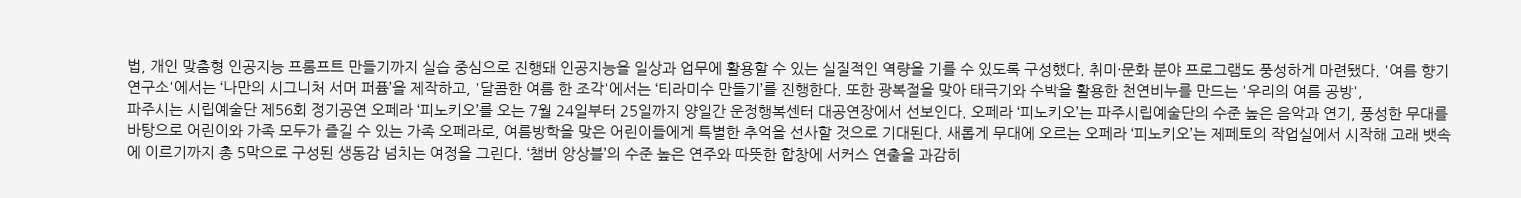법, 개인 맞춤형 인공지능 프롬프트 만들기까지 실습 중심으로 진행돼 인공지능을 일상과 업무에 활용할 수 있는 실질적인 역량을 기를 수 있도록 구성했다. 취미·문화 분야 프로그램도 풍성하게 마련됐다. '여름 향기 연구소'에서는 ‘나만의 시그니처 서머 퍼퓸’을 제작하고, '달콤한 여름 한 조각'에서는 ‘티라미수 만들기’를 진행한다. 또한 광복절을 맞아 태극기와 수박을 활용한 천연비누를 만드는 '우리의 여름 공방',
파주시는 시립예술단 제56회 정기공연 오페라 ‘피노키오’를 오는 7월 24일부터 25일까지 양일간 운정행복센터 대공연장에서 선보인다. 오페라 ‘피노키오’는 파주시립예술단의 수준 높은 음악과 연기, 풍성한 무대를 바탕으로 어린이와 가족 모두가 즐길 수 있는 가족 오페라로, 여름방학을 맞은 어린이들에게 특별한 추억을 선사할 것으로 기대된다. 새롭게 무대에 오르는 오페라 ‘피노키오’는 제페토의 작업실에서 시작해 고래 뱃속에 이르기까지 총 5막으로 구성된 생동감 넘치는 여정을 그린다. ‘챔버 앙상블’의 수준 높은 연주와 따뜻한 합창에 서커스 연출을 과감히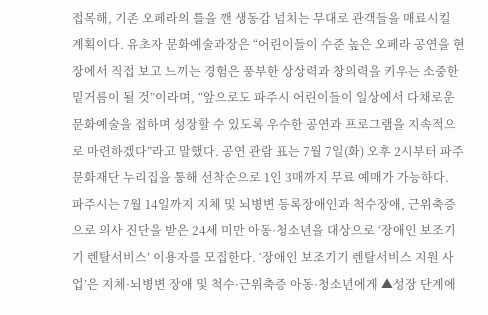접목해, 기존 오페라의 틀을 깬 생동감 넘치는 무대로 관객들을 매료시킬 계획이다. 유초자 문화예술과장은 “어린이들이 수준 높은 오페라 공연을 현장에서 직접 보고 느끼는 경험은 풍부한 상상력과 창의력을 키우는 소중한 밑거름이 될 것”이라며, “앞으로도 파주시 어린이들이 일상에서 다채로운 문화예술을 접하며 성장할 수 있도록 우수한 공연과 프로그램을 지속적으로 마련하겠다”라고 말했다. 공연 관람 표는 7월 7일(화) 오후 2시부터 파주문화재단 누리집을 통해 선착순으로 1인 3매까지 무료 예매가 가능하다.
파주시는 7월 14일까지 지체 및 뇌병변 등록장애인과 척수장애, 근위축증으로 의사 진단을 받은 24세 미만 아동·청소년을 대상으로 ‘장애인 보조기기 렌탈서비스’ 이용자를 모집한다. ‘장애인 보조기기 렌탈서비스 지원 사업’은 지체·뇌병변 장애 및 척수·근위축증 아동·청소년에게 ▲성장 단계에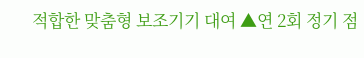적합한 맞춤형 보조기기 대여 ▲연 2회 정기 점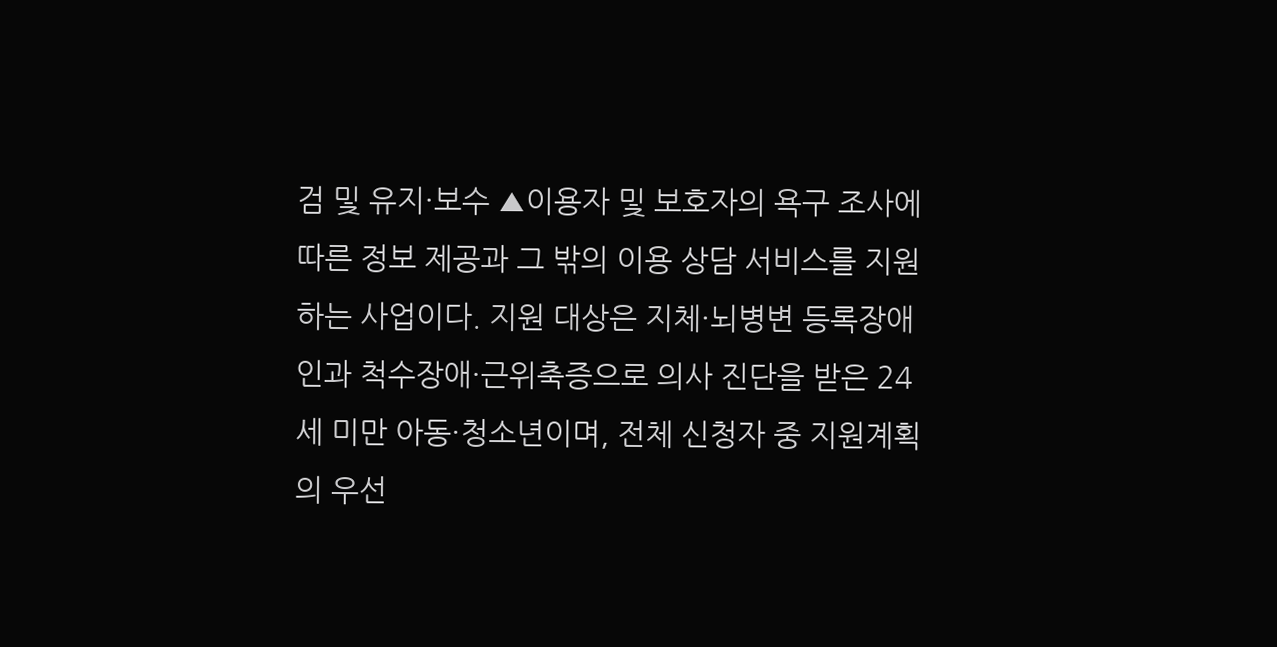검 및 유지·보수 ▲이용자 및 보호자의 욕구 조사에 따른 정보 제공과 그 밖의 이용 상담 서비스를 지원하는 사업이다. 지원 대상은 지체·뇌병변 등록장애인과 척수장애·근위축증으로 의사 진단을 받은 24세 미만 아동·청소년이며, 전체 신청자 중 지원계획의 우선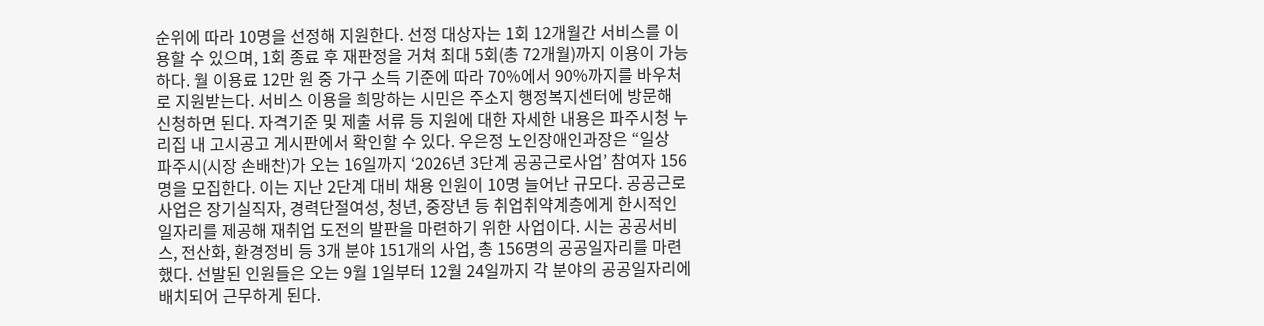순위에 따라 10명을 선정해 지원한다. 선정 대상자는 1회 12개월간 서비스를 이용할 수 있으며, 1회 종료 후 재판정을 거쳐 최대 5회(총 72개월)까지 이용이 가능하다. 월 이용료 12만 원 중 가구 소득 기준에 따라 70%에서 90%까지를 바우처로 지원받는다. 서비스 이용을 희망하는 시민은 주소지 행정복지센터에 방문해 신청하면 된다. 자격기준 및 제출 서류 등 지원에 대한 자세한 내용은 파주시청 누리집 내 고시공고 게시판에서 확인할 수 있다. 우은정 노인장애인과장은 “일상
파주시(시장 손배찬)가 오는 16일까지 ‘2026년 3단계 공공근로사업’ 참여자 156명을 모집한다. 이는 지난 2단계 대비 채용 인원이 10명 늘어난 규모다. 공공근로사업은 장기실직자, 경력단절여성, 청년, 중장년 등 취업취약계층에게 한시적인 일자리를 제공해 재취업 도전의 발판을 마련하기 위한 사업이다. 시는 공공서비스, 전산화, 환경정비 등 3개 분야 151개의 사업, 총 156명의 공공일자리를 마련했다. 선발된 인원들은 오는 9월 1일부터 12월 24일까지 각 분야의 공공일자리에 배치되어 근무하게 된다.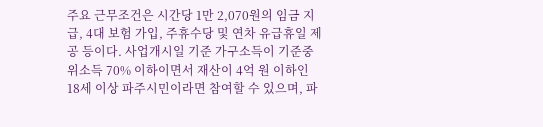주요 근무조건은 시간당 1만 2,070원의 임금 지급, 4대 보험 가입, 주휴수당 및 연차 유급휴일 제공 등이다. 사업개시일 기준 가구소득이 기준중위소득 70% 이하이면서 재산이 4억 원 이하인 18세 이상 파주시민이라면 참여할 수 있으며, 파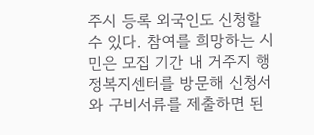주시 등록 외국인도 신청할 수 있다. 참여를 희망하는 시민은 모집 기간 내 거주지 행정복지센터를 방문해 신청서와 구비서류를 제출하면 된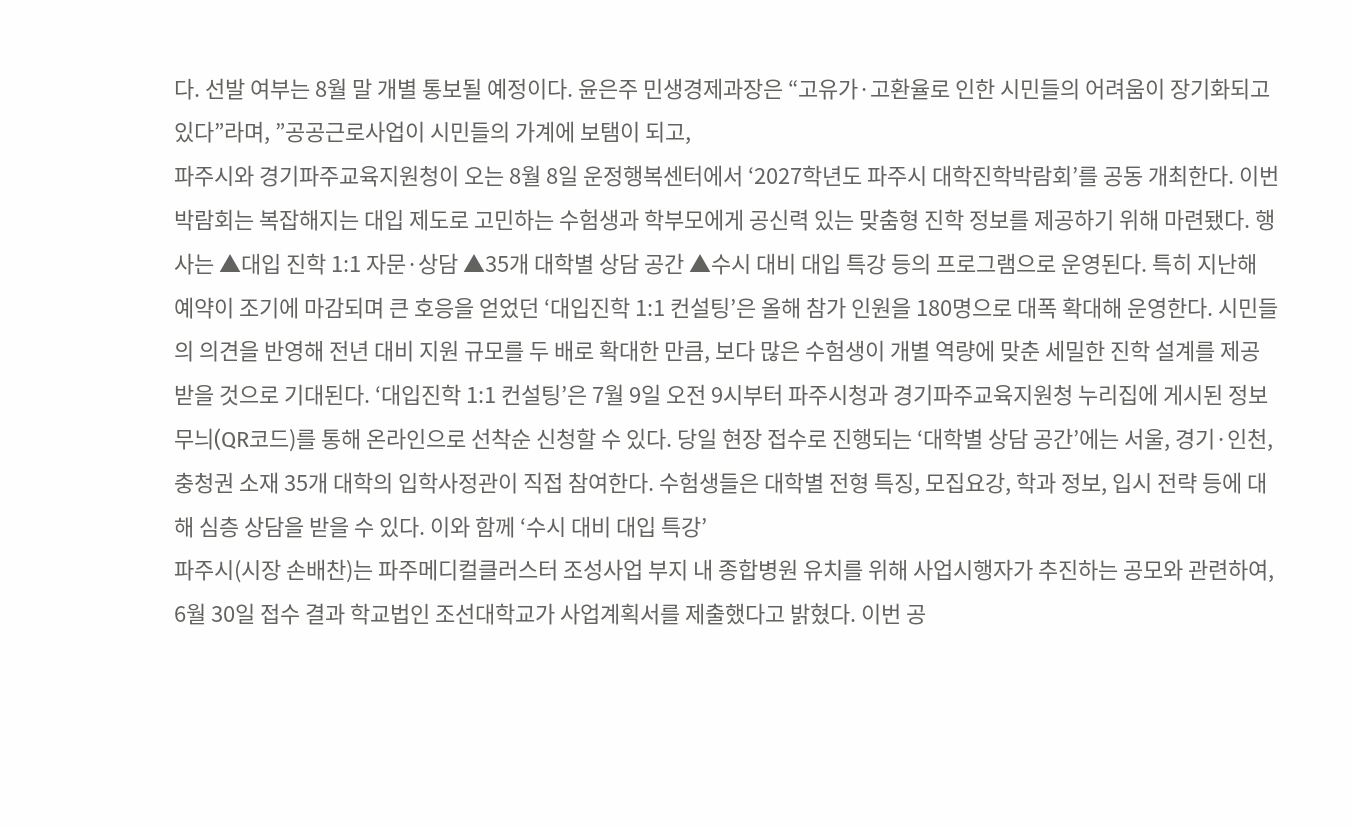다. 선발 여부는 8월 말 개별 통보될 예정이다. 윤은주 민생경제과장은 “고유가·고환율로 인한 시민들의 어려움이 장기화되고 있다”라며, ”공공근로사업이 시민들의 가계에 보탬이 되고,
파주시와 경기파주교육지원청이 오는 8월 8일 운정행복센터에서 ‘2027학년도 파주시 대학진학박람회’를 공동 개최한다. 이번 박람회는 복잡해지는 대입 제도로 고민하는 수험생과 학부모에게 공신력 있는 맞춤형 진학 정보를 제공하기 위해 마련됐다. 행사는 ▲대입 진학 1:1 자문·상담 ▲35개 대학별 상담 공간 ▲수시 대비 대입 특강 등의 프로그램으로 운영된다. 특히 지난해 예약이 조기에 마감되며 큰 호응을 얻었던 ‘대입진학 1:1 컨설팅’은 올해 참가 인원을 180명으로 대폭 확대해 운영한다. 시민들의 의견을 반영해 전년 대비 지원 규모를 두 배로 확대한 만큼, 보다 많은 수험생이 개별 역량에 맞춘 세밀한 진학 설계를 제공받을 것으로 기대된다. ‘대입진학 1:1 컨설팅’은 7월 9일 오전 9시부터 파주시청과 경기파주교육지원청 누리집에 게시된 정보무늬(QR코드)를 통해 온라인으로 선착순 신청할 수 있다. 당일 현장 접수로 진행되는 ‘대학별 상담 공간’에는 서울, 경기·인천, 충청권 소재 35개 대학의 입학사정관이 직접 참여한다. 수험생들은 대학별 전형 특징, 모집요강, 학과 정보, 입시 전략 등에 대해 심층 상담을 받을 수 있다. 이와 함께 ‘수시 대비 대입 특강’
파주시(시장 손배찬)는 파주메디컬클러스터 조성사업 부지 내 종합병원 유치를 위해 사업시행자가 추진하는 공모와 관련하여, 6월 30일 접수 결과 학교법인 조선대학교가 사업계획서를 제출했다고 밝혔다. 이번 공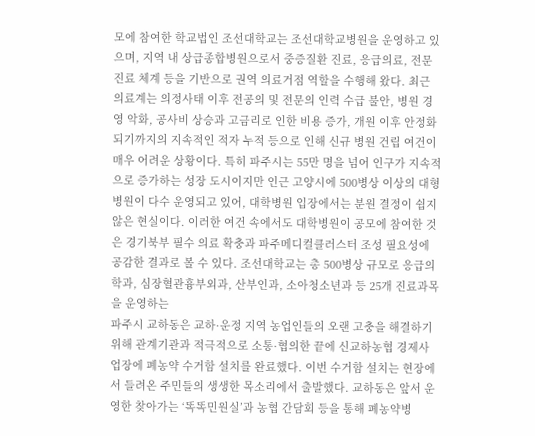모에 참여한 학교법인 조선대학교는 조선대학교병원을 운영하고 있으며, 지역 내 상급종합병원으로서 중증질환 진료, 응급의료, 전문 진료 체계 등을 기반으로 권역 의료거점 역할을 수행해 왔다. 최근 의료계는 의정사태 이후 전공의 및 전문의 인력 수급 불안, 병원 경영 악화, 공사비 상승과 고금리로 인한 비용 증가, 개원 이후 안정화되기까지의 지속적인 적자 누적 등으로 인해 신규 병원 건립 여건이 매우 어려운 상황이다. 특히 파주시는 55만 명을 넘어 인구가 지속적으로 증가하는 성장 도시이지만 인근 고양시에 500병상 이상의 대형 병원이 다수 운영되고 있어, 대학병원 입장에서는 분원 결정이 쉽지 않은 현실이다. 이러한 여건 속에서도 대학병원이 공모에 참여한 것은 경기북부 필수 의료 확충과 파주메디컬클러스터 조성 필요성에 공감한 결과로 볼 수 있다. 조선대학교는 총 500병상 규모로 응급의학과, 심장혈관흉부외과, 산부인과, 소아청소년과 등 25개 진료과목을 운영하는
파주시 교하동은 교하·운정 지역 농업인들의 오랜 고충을 해결하기 위해 관계기관과 적극적으로 소통·협의한 끝에 신교하농협 경제사업장에 폐농약 수거함 설치를 완료했다. 이번 수거함 설치는 현장에서 들려온 주민들의 생생한 목소리에서 출발했다. 교하동은 앞서 운영한 찾아가는 ‘똑똑민원실’과 농협 간담회 등을 통해 폐농약병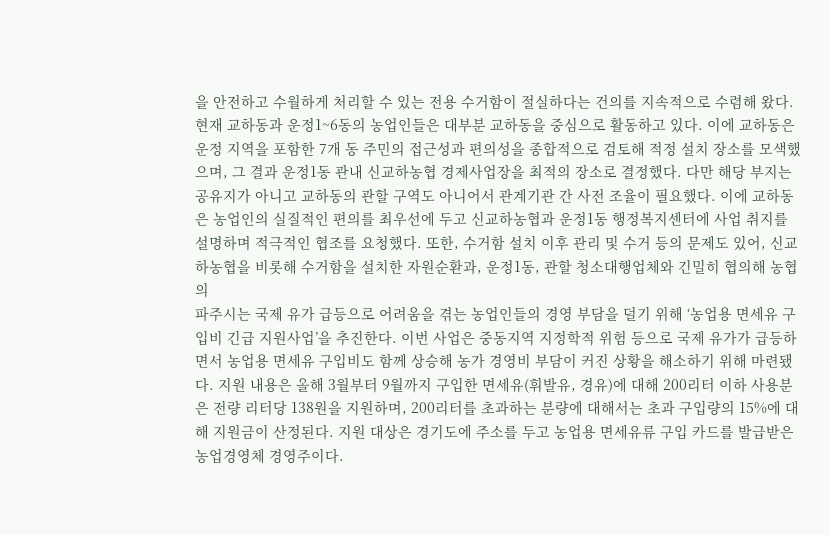을 안전하고 수월하게 처리할 수 있는 전용 수거함이 절실하다는 건의를 지속적으로 수렴해 왔다. 현재 교하동과 운정1~6동의 농업인들은 대부분 교하동을 중심으로 활동하고 있다. 이에 교하동은 운정 지역을 포함한 7개 동 주민의 접근성과 편의성을 종합적으로 검토해 적정 설치 장소를 모색했으며, 그 결과 운정1동 관내 신교하농협 경제사업장을 최적의 장소로 결정했다. 다만 해당 부지는 공유지가 아니고 교하동의 관할 구역도 아니어서 관계기관 간 사전 조율이 필요했다. 이에 교하동은 농업인의 실질적인 편의를 최우선에 두고 신교하농협과 운정1동 행정복지센터에 사업 취지를 설명하며 적극적인 협조를 요청했다. 또한, 수거함 설치 이후 관리 및 수거 등의 문제도 있어, 신교하농협을 비롯해 수거함을 설치한 자원순환과, 운정1동, 관할 청소대행업체와 긴밀히 협의해 농협의
파주시는 국제 유가 급등으로 어려움을 겪는 농업인들의 경영 부담을 덜기 위해 ‘농업용 면세유 구입비 긴급 지원사업’을 추진한다. 이번 사업은 중동지역 지정학적 위험 등으로 국제 유가가 급등하면서 농업용 면세유 구입비도 함께 상승해 농가 경영비 부담이 커진 상황을 해소하기 위해 마련됐다. 지원 내용은 올해 3월부터 9월까지 구입한 면세유(휘발유, 경유)에 대해 200리터 이하 사용분은 전량 리터당 138원을 지원하며, 200리터를 초과하는 분량에 대해서는 초과 구입량의 15%에 대해 지원금이 산정된다. 지원 대상은 경기도에 주소를 두고 농업용 면세유류 구입 카드를 발급받은 농업경영체 경영주이다.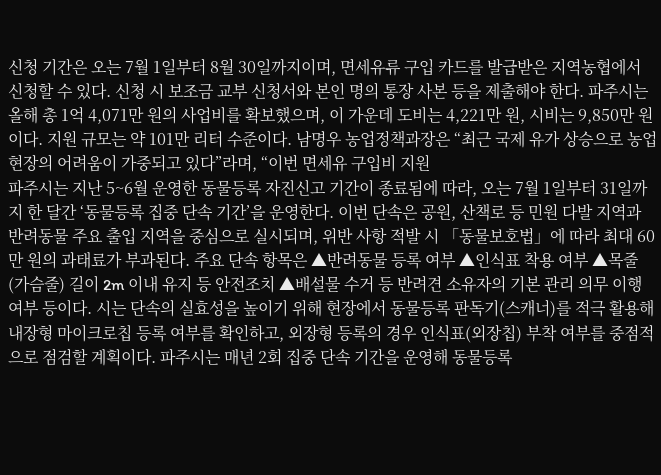신청 기간은 오는 7월 1일부터 8월 30일까지이며, 면세유류 구입 카드를 발급받은 지역농협에서 신청할 수 있다. 신청 시 보조금 교부 신청서와 본인 명의 통장 사본 등을 제출해야 한다. 파주시는 올해 총 1억 4,071만 원의 사업비를 확보했으며, 이 가운데 도비는 4,221만 원, 시비는 9,850만 원이다. 지원 규모는 약 101만 리터 수준이다. 남명우 농업정책과장은 “최근 국제 유가 상승으로 농업 현장의 어려움이 가중되고 있다”라며, “이번 면세유 구입비 지원
파주시는 지난 5~6월 운영한 동물등록 자진신고 기간이 종료됨에 따라, 오는 7월 1일부터 31일까지 한 달간 ‘동물등록 집중 단속 기간’을 운영한다. 이번 단속은 공원, 산책로 등 민원 다발 지역과 반려동물 주요 출입 지역을 중심으로 실시되며, 위반 사항 적발 시 「동물보호법」에 따라 최대 60만 원의 과태료가 부과된다. 주요 단속 항목은 ▲반려동물 등록 여부 ▲인식표 착용 여부 ▲목줄(가슴줄) 길이 2m 이내 유지 등 안전조치 ▲배설물 수거 등 반려견 소유자의 기본 관리 의무 이행 여부 등이다. 시는 단속의 실효성을 높이기 위해 현장에서 동물등록 판독기(스캐너)를 적극 활용해 내장형 마이크로칩 등록 여부를 확인하고, 외장형 등록의 경우 인식표(외장칩) 부착 여부를 중점적으로 점검할 계획이다. 파주시는 매년 2회 집중 단속 기간을 운영해 동물등록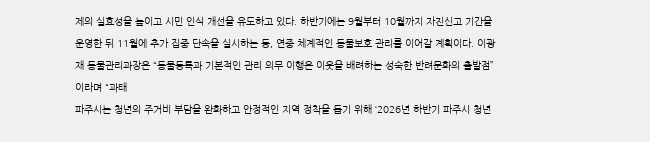제의 실효성을 높이고 시민 인식 개선을 유도하고 있다. 하반기에는 9월부터 10월까지 자진신고 기간을 운영한 뒤 11월에 추가 집중 단속을 실시하는 등, 연중 체계적인 동물보호 관리를 이어갈 계획이다. 이광재 동물관리과장은 “동물등록과 기본적인 관리 의무 이행은 이웃을 배려하는 성숙한 반려문화의 출발점”이라며 “과태
파주시는 청년의 주거비 부담을 완화하고 안정적인 지역 정착을 돕기 위해 ‘2026년 하반기 파주시 청년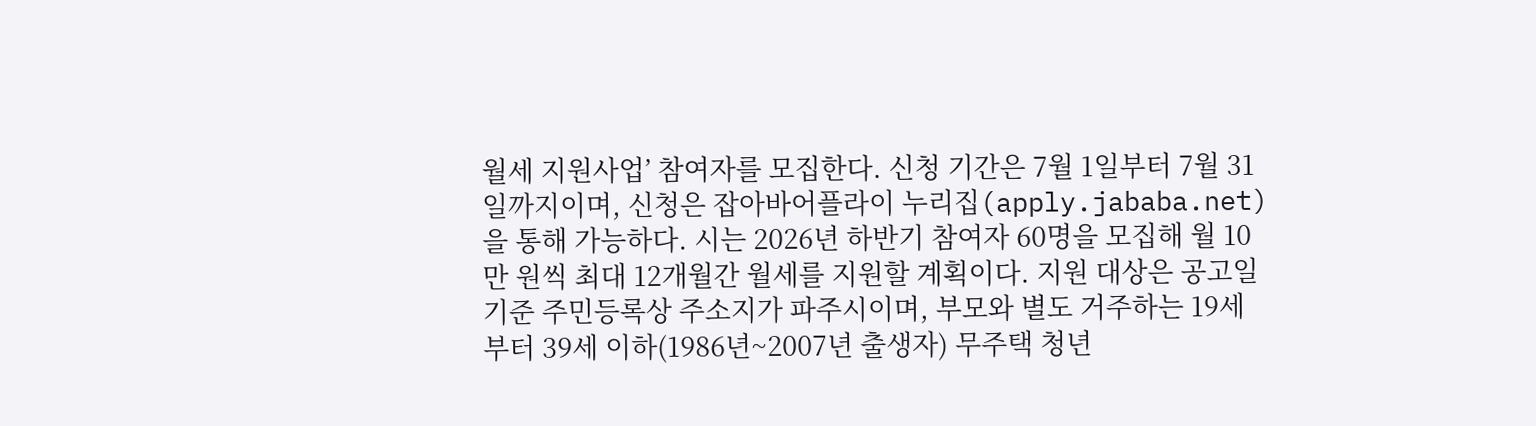월세 지원사업’ 참여자를 모집한다. 신청 기간은 7월 1일부터 7월 31일까지이며, 신청은 잡아바어플라이 누리집(apply.jababa.net)을 통해 가능하다. 시는 2026년 하반기 참여자 60명을 모집해 월 10만 원씩 최대 12개월간 월세를 지원할 계획이다. 지원 대상은 공고일 기준 주민등록상 주소지가 파주시이며, 부모와 별도 거주하는 19세부터 39세 이하(1986년~2007년 출생자) 무주택 청년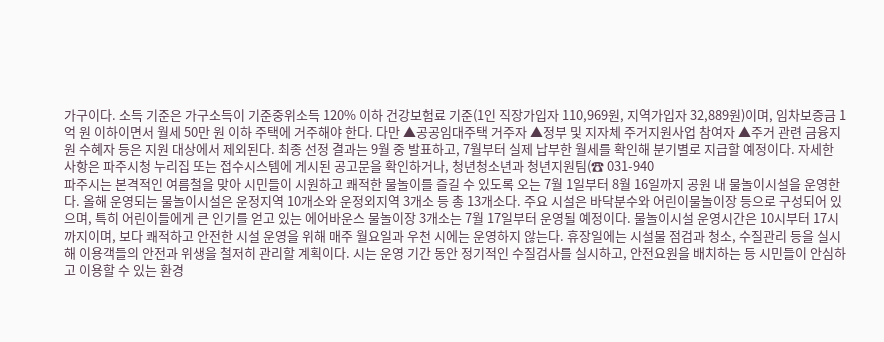가구이다. 소득 기준은 가구소득이 기준중위소득 120% 이하 건강보험료 기준(1인 직장가입자 110,969원, 지역가입자 32,889원)이며, 임차보증금 1억 원 이하이면서 월세 50만 원 이하 주택에 거주해야 한다. 다만 ▲공공임대주택 거주자 ▲정부 및 지자체 주거지원사업 참여자 ▲주거 관련 금융지원 수혜자 등은 지원 대상에서 제외된다. 최종 선정 결과는 9월 중 발표하고, 7월부터 실제 납부한 월세를 확인해 분기별로 지급할 예정이다. 자세한 사항은 파주시청 누리집 또는 접수시스템에 게시된 공고문을 확인하거나, 청년청소년과 청년지원팀(☎ 031-940
파주시는 본격적인 여름철을 맞아 시민들이 시원하고 쾌적한 물놀이를 즐길 수 있도록 오는 7월 1일부터 8월 16일까지 공원 내 물놀이시설을 운영한다. 올해 운영되는 물놀이시설은 운정지역 10개소와 운정외지역 3개소 등 총 13개소다. 주요 시설은 바닥분수와 어린이물놀이장 등으로 구성되어 있으며, 특히 어린이들에게 큰 인기를 얻고 있는 에어바운스 물놀이장 3개소는 7월 17일부터 운영될 예정이다. 물놀이시설 운영시간은 10시부터 17시까지이며, 보다 쾌적하고 안전한 시설 운영을 위해 매주 월요일과 우천 시에는 운영하지 않는다. 휴장일에는 시설물 점검과 청소, 수질관리 등을 실시해 이용객들의 안전과 위생을 철저히 관리할 계획이다. 시는 운영 기간 동안 정기적인 수질검사를 실시하고, 안전요원을 배치하는 등 시민들이 안심하고 이용할 수 있는 환경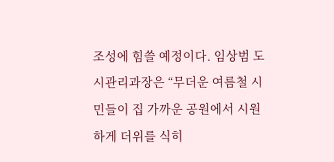조성에 힘쓸 예정이다. 임상범 도시관리과장은 “무더운 여름철 시민들이 집 가까운 공원에서 시원하게 더위를 식히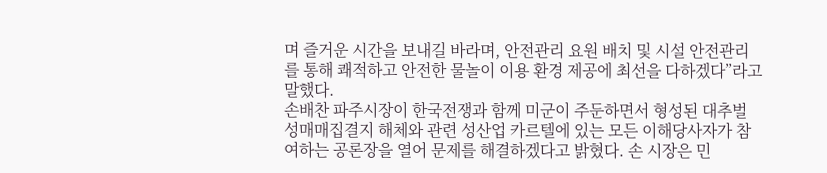며 즐거운 시간을 보내길 바라며, 안전관리 요원 배치 및 시설 안전관리를 통해 쾌적하고 안전한 물놀이 이용 환경 제공에 최선을 다하겠다”라고 말했다.
손배찬 파주시장이 한국전쟁과 함께 미군이 주둔하면서 형성된 대추벌 성매매집결지 해체와 관련 성산업 카르텔에 있는 모든 이해당사자가 참여하는 공론장을 열어 문제를 해결하겠다고 밝혔다. 손 시장은 민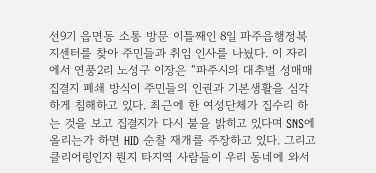선9기 읍면동 소통 방문 이틀째인 8일 파주읍행정복지센터를 찾아 주민들과 취임 인사를 나눴다. 이 자리에서 연풍2리 노성구 이장은 “파주시의 대추벌 성매매집결지 폐쇄 방식이 주민들의 인권과 기본생활을 심각하게 침해하고 있다. 최근에 한 여성단체가 집수리 하는 것을 보고 집결지가 다시 불을 밝히고 있다며 SNS에 올리는가 하면 HID 순찰 재개를 주장하고 있다. 그리고 클리어링인지 뭔지 타지역 사람들이 우리 동네에 와서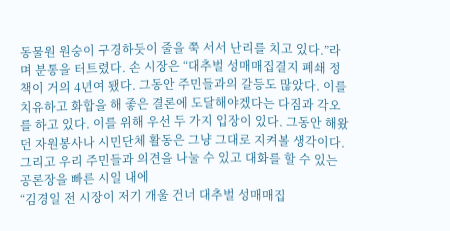동물원 원숭이 구경하듯이 줄을 쭉 서서 난리를 치고 있다.”라며 분통을 터트렸다. 손 시장은 “대추벌 성매매집결지 폐쇄 정책이 거의 4년여 됐다. 그동안 주민들과의 갈등도 많았다. 이를 치유하고 화합을 해 좋은 결론에 도달해야겠다는 다짐과 각오를 하고 있다. 이를 위해 우선 두 가지 입장이 있다. 그동안 해왔던 자원봉사나 시민단체 활동은 그냥 그대로 지켜볼 생각이다. 그리고 우리 주민들과 의견을 나눌 수 있고 대화를 할 수 있는 공론장을 빠른 시일 내에
“김경일 전 시장이 저기 개울 건너 대추벌 성매매집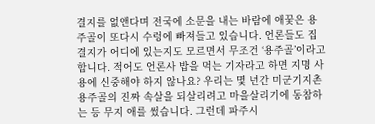결지를 없앤다며 전국에 소문을 내는 바람에 애꿎은 용주골이 또다시 수렁에 빠져들고 있습니다. 언론들도 집결지가 어디에 있는지도 모르면서 무조건 ‘용주골’이라고 합니다. 적어도 언론사 밥을 먹는 기자라고 하면 지명 사용에 신중해야 하지 않나요? 우리는 몇 년간 미군기지촌 용주골의 진짜 속살을 되살리려고 마을살리기에 동참하는 등 무지 애를 썼습니다. 그런데 파주시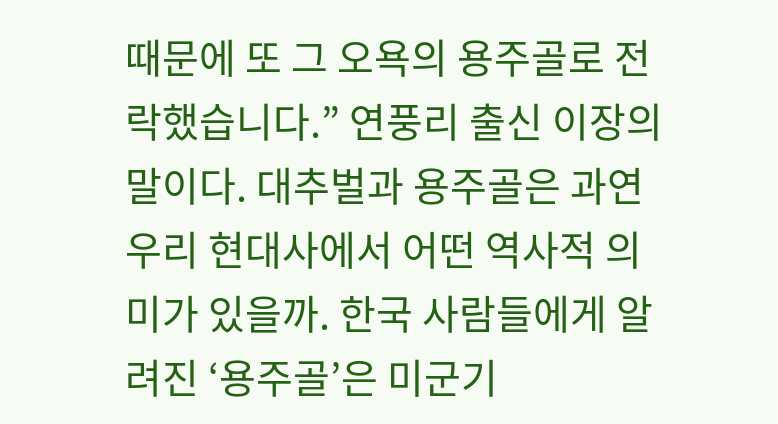때문에 또 그 오욕의 용주골로 전락했습니다.” 연풍리 출신 이장의 말이다. 대추벌과 용주골은 과연 우리 현대사에서 어떤 역사적 의미가 있을까. 한국 사람들에게 알려진 ‘용주골’은 미군기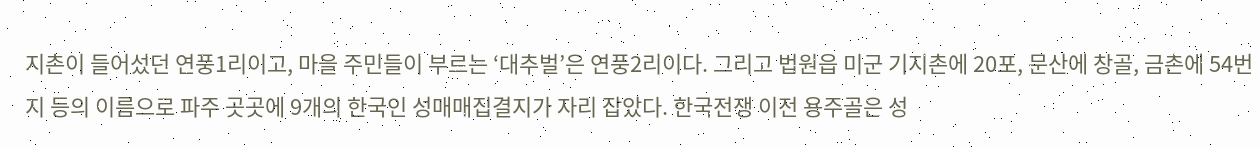지촌이 들어섰던 연풍1리이고, 마을 주민들이 부르는 ‘대추벌’은 연풍2리이다. 그리고 법원읍 미군 기지촌에 20포, 문산에 창골, 금촌에 54번지 등의 이름으로 파주 곳곳에 9개의 한국인 성매매집결지가 자리 잡았다. 한국전쟁 이전 용주골은 성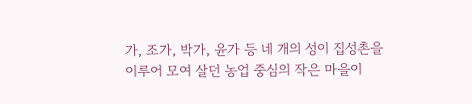가, 조가, 박가, 윤가 등 네 개의 성이 집성촌을 이루어 모여 살던 농업 중심의 작은 마을이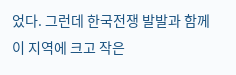었다. 그런데 한국전쟁 발발과 함께 이 지역에 크고 작은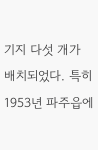기지 다섯 개가 배치되었다. 특히 1953년 파주읍에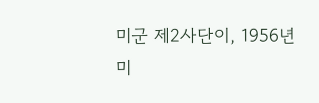미군 제2사단이, 1956년 미